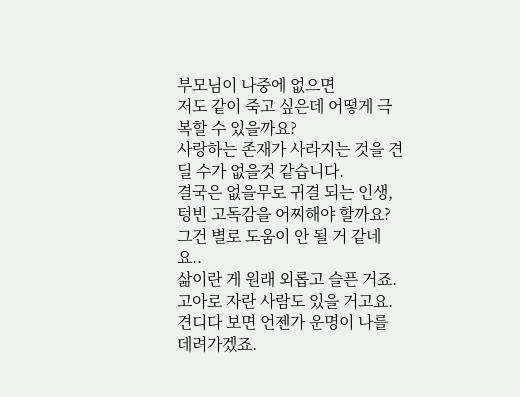부모님이 나중에 없으면
저도 같이 죽고 싶은데 어떻게 극복할 수 있을까요?
사랑하는 존재가 사라지는 것을 견딜 수가 없을것 같습니다.
결국은 없을무로 귀결 되는 인생, 텅빈 고독감을 어찌해야 할까요?
그건 별로 도움이 안 될 거 같네요..
삶이란 게 원래 외롭고 슬픈 거죠. 고아로 자란 사람도 있을 거고요. 견디다 보면 언젠가 운명이 나를 데려가겠죠.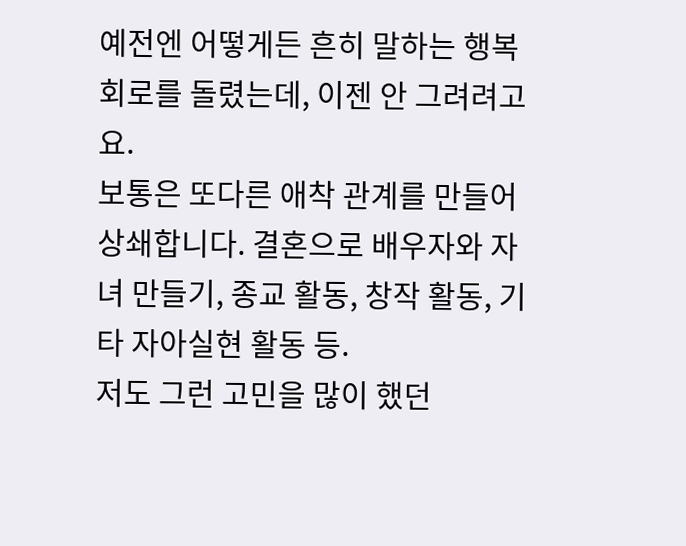예전엔 어떻게든 흔히 말하는 행복회로를 돌렸는데, 이젠 안 그려려고요.
보통은 또다른 애착 관계를 만들어 상쇄합니다. 결혼으로 배우자와 자녀 만들기, 종교 활동, 창작 활동, 기타 자아실현 활동 등.
저도 그런 고민을 많이 했던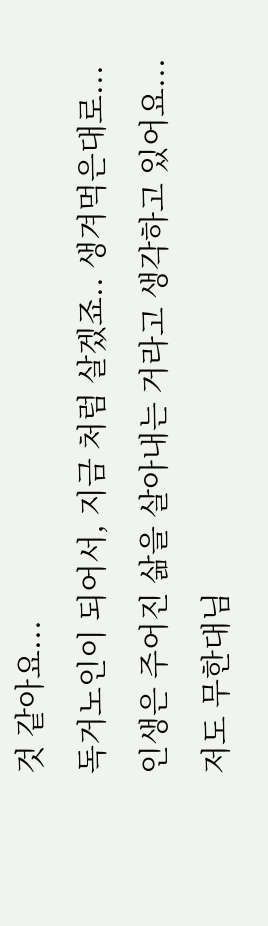것 같아요...
독거노인이 되어서, 지금 처럼 살겠죠.. 생겨먹은대로...
인생은 주어진 삶을 살아내는 거라고 생각하고 있어요...
저도 무한대님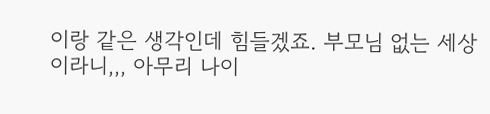이랑 같은 생각인데 힘들겠죠. 부모님 없는 세상이라니,,, 아무리 나이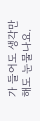가 들어도 생각만 해도 눈물나요.